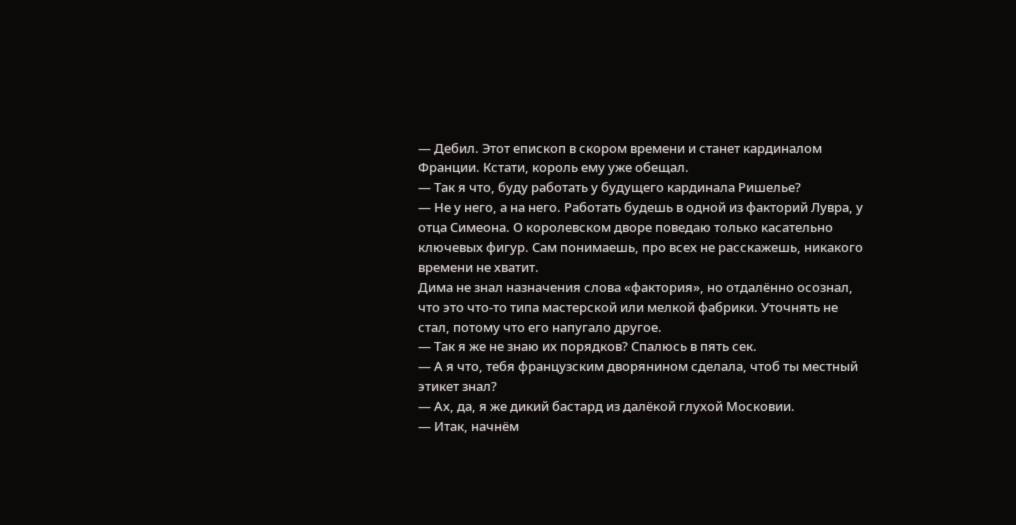— Дебил. Этот епископ в скором времени и станет кардиналом Франции. Кстати, король ему уже обещал.
— Так я что, буду работать у будущего кардинала Ришелье?
— Не у него, а на него. Работать будешь в одной из факторий Лувра, у отца Симеона. О королевском дворе поведаю только касательно ключевых фигур. Сам понимаешь, про всех не расскажешь, никакого времени не хватит.
Дима не знал назначения слова «фактория», но отдалённо осознал, что это что-то типа мастерской или мелкой фабрики. Уточнять не стал, потому что его напугало другое.
— Так я же не знаю их порядков? Спалюсь в пять сек.
— А я что, тебя французским дворянином сделала, чтоб ты местный этикет знал?
— Ах, да, я же дикий бастард из далёкой глухой Московии.
— Итак, начнём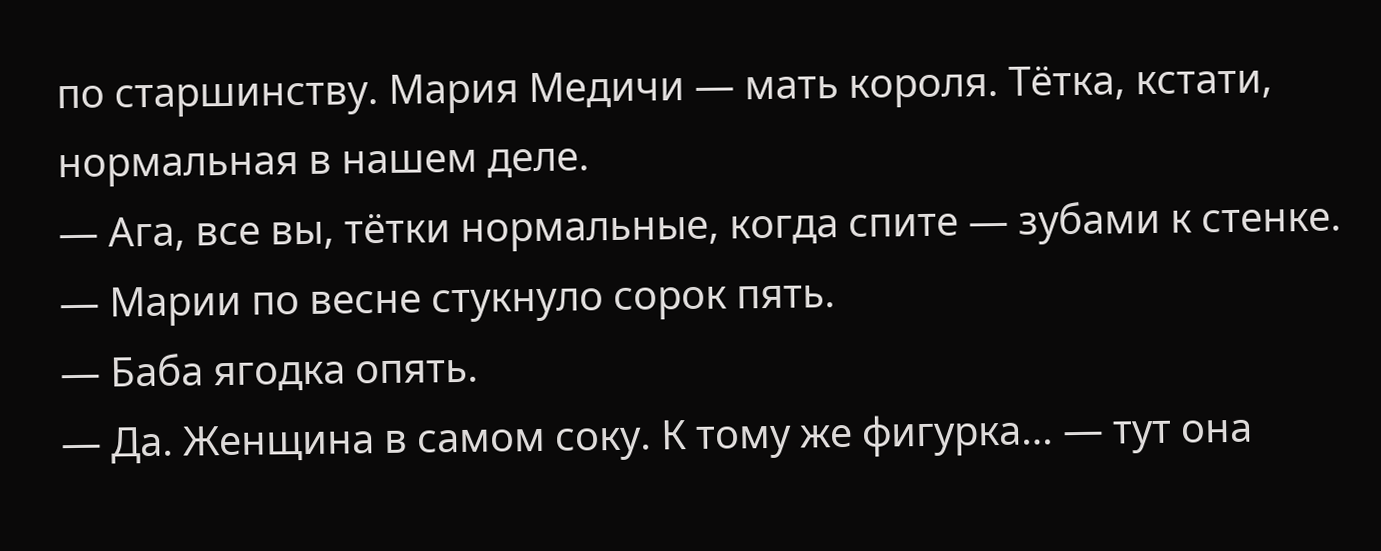по старшинству. Мария Медичи — мать короля. Тётка, кстати, нормальная в нашем деле.
— Ага, все вы, тётки нормальные, когда спите — зубами к стенке.
— Марии по весне стукнуло сорок пять.
— Баба ягодка опять.
— Да. Женщина в самом соку. К тому же фигурка… — тут она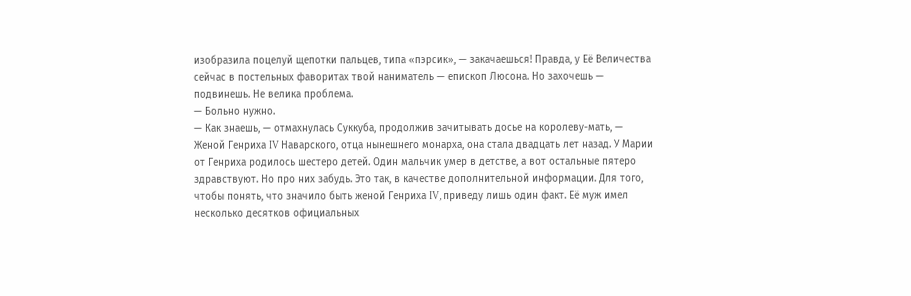изобразила поцелуй щепотки пальцев, типа «пэрсик», — закачаешься! Правда, у Её Величества сейчас в постельных фаворитах твой наниматель — епископ Люсона. Но захочешь — подвинешь. Не велика проблема.
— Больно нужно.
— Как знаешь, — отмахнулась Суккуба, продолжив зачитывать досье на королеву-мать, — Женой Генриха IV Наварского, отца нынешнего монарха, она стала двадцать лет назад. У Марии от Генриха родилось шестеро детей. Один мальчик умер в детстве, а вот остальные пятеро здравствуют. Но про них забудь. Это так, в качестве дополнительной информации. Для того, чтобы понять, что значило быть женой Генриха IV, приведу лишь один факт. Её муж имел несколько десятков официальных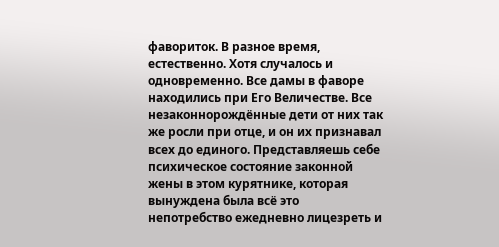фавориток. В разное время, естественно. Хотя случалось и одновременно. Все дамы в фаворе находились при Его Величестве. Все незаконнорождённые дети от них так же росли при отце, и он их признавал всех до единого. Представляешь себе психическое состояние законной жены в этом курятнике, которая вынуждена была всё это непотребство ежедневно лицезреть и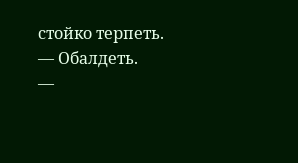стойко терпеть.
— Обалдеть.
—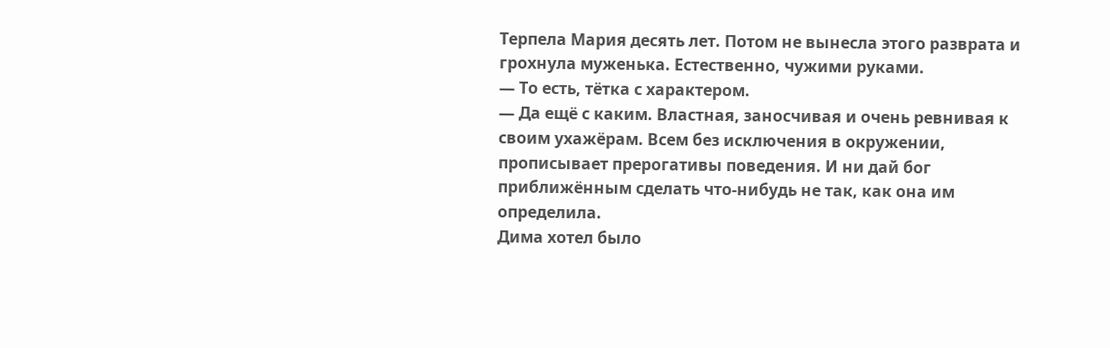Терпела Мария десять лет. Потом не вынесла этого разврата и грохнула муженька. Естественно, чужими руками.
— То есть, тётка с характером.
— Да ещё с каким. Властная, заносчивая и очень ревнивая к своим ухажёрам. Всем без исключения в окружении, прописывает прерогативы поведения. И ни дай бог приближённым сделать что-нибудь не так, как она им определила.
Дима хотел было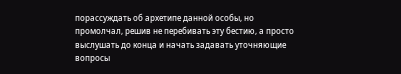порассуждать об архетипе данной особы, но промолчал, решив не перебивать эту бестию, а просто выслушать до конца и начать задавать уточняющие вопросы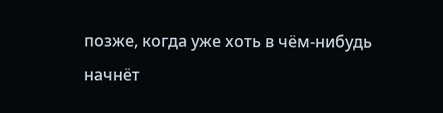позже, когда уже хоть в чём-нибудь начнёт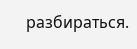разбираться.